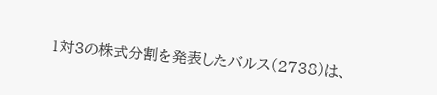1対3の株式分割を発表したバルス(2738)は、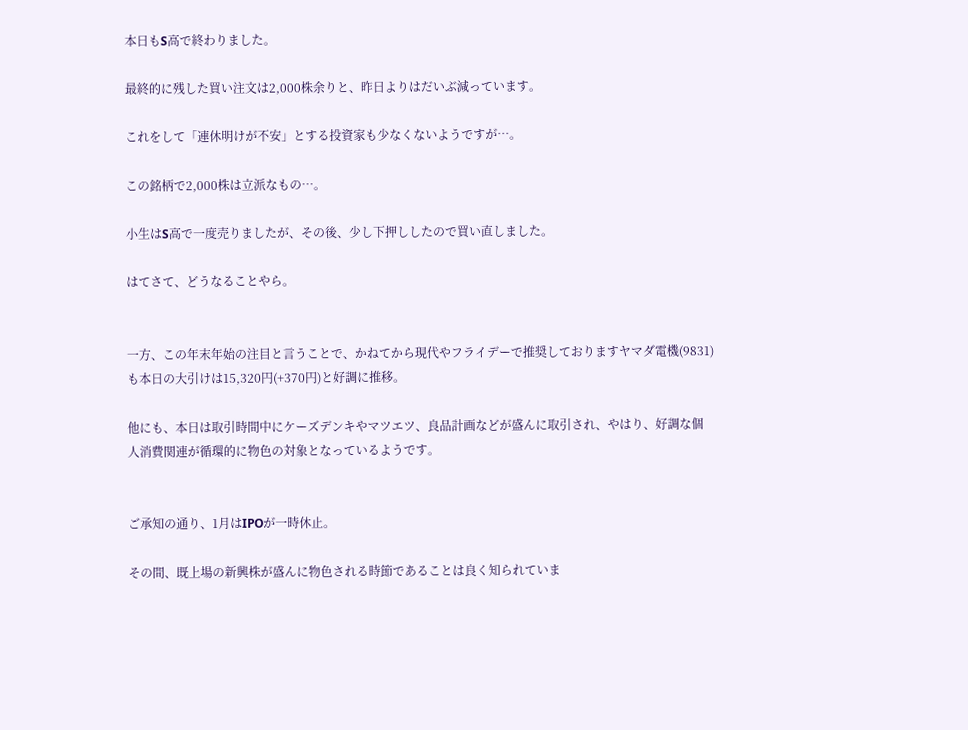本日もS高で終わりました。

最終的に残した買い注文は2,000株余りと、昨日よりはだいぶ減っています。

これをして「連休明けが不安」とする投資家も少なくないようですが…。

この銘柄で2,000株は立派なもの…。

小生はS高で一度売りましたが、その後、少し下押ししたので買い直しました。

はてさて、どうなることやら。


一方、この年末年始の注目と言うことで、かねてから現代やフライデーで推奨しておりますヤマダ電機(9831)も本日の大引けは15,320円(+370円)と好調に推移。

他にも、本日は取引時間中にケーズデンキやマツエツ、良品計画などが盛んに取引され、やはり、好調な個人消費関連が循環的に物色の対象となっているようです。


ご承知の通り、1月はIPOが一時休止。

その間、既上場の新興株が盛んに物色される時節であることは良く知られていま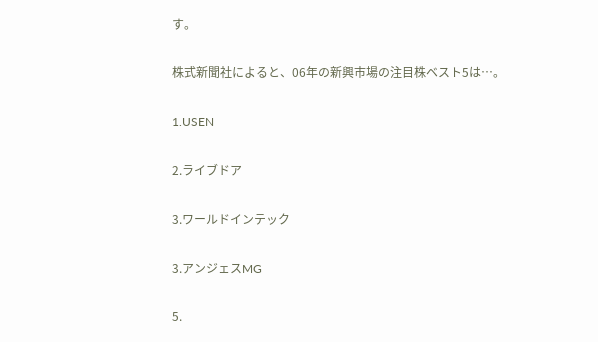す。

株式新聞社によると、06年の新興市場の注目株ベスト5は…。

1.USEN

2.ライブドア

3.ワールドインテック

3.アンジェスMG

5.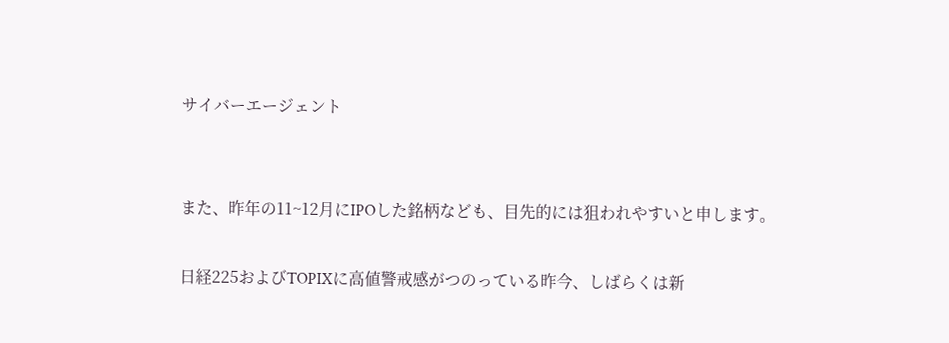サイバーエージェント


また、昨年の11~12月にIPOした銘柄なども、目先的には狙われやすいと申します。

日経225およびTOPIXに高値警戒感がつのっている昨今、しばらくは新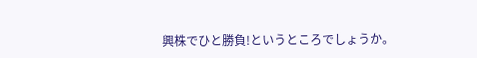興株でひと勝負!というところでしょうか。